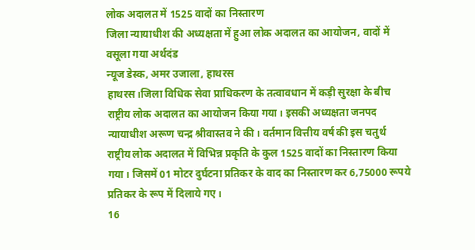लोक अदालत में 1525 वादों का निस्तारण
जिला न्यायाधीश की अध्यक्षता में हुआ लोक अदालत का आयोजन, वादों में वसूला गया अर्थदंड
न्यूज डेस्क, अमर उजाला, हाथरस
हाथरस।जिला विधिक सेवा प्राधिकरण के तत्वावधान में कड़ी सुरक्षा के बीच राष्ट्रीय लोक अदालत का आयोजन किया गया। इसकी अध्यक्षता जनपद न्यायाधीश अरूण चन्द्र श्रीवास्तव ने की। वर्तमान वित्तीय वर्ष की इस चतुर्थ राष्ट्रीय लोक अदालत में विभिन्न प्रकृति के कुल 1525 वादों का निस्तारण किया गया। जिसमें 01 मोटर दुर्घटना प्रतिकर के वाद का निस्तारण कर 6,75000 रूपये प्रतिकर के रूप में दिलाये गए।
16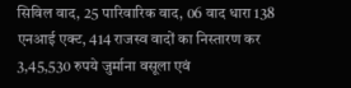सिविल वाद, 25 पारिवारिक वाद, 06 वाद धारा 138 एनआई एक्ट, 414 राजस्व वादों का निस्तारण कर 3,45,530 रुपये जुर्माना वसूला एवं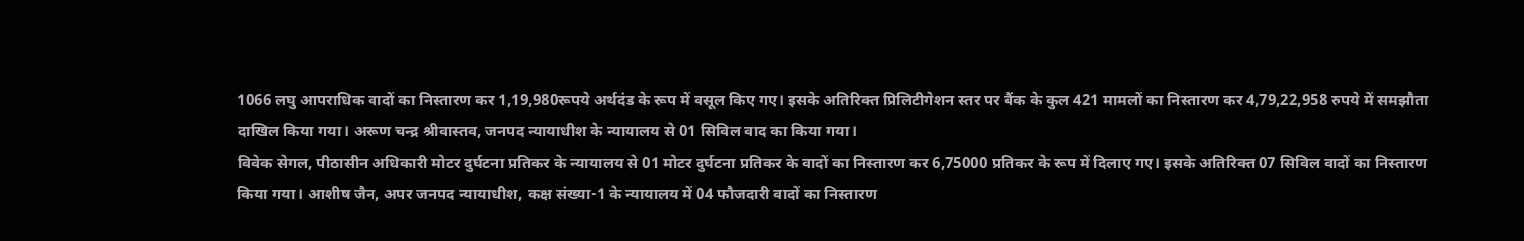1066 लघु आपराधिक वादों का निस्तारण कर 1,19,980रूपये अर्थदंड के रूप में वसूल किए गए। इसके अतिरिक्त प्रिलिटीगेशन स्तर पर बैंक के कुल 421 मामलों का निस्तारण कर 4,79,22,958 रुपये में समझौता दाखिल किया गया। अरूण चन्द्र श्रीवास्तव, जनपद न्यायाधीश के न्यायालय से 01 सिविल वाद का किया गया।
विवेक सेगल, पीठासीन अधिकारी मोटर दुर्घटना प्रतिकर के न्यायालय से 01 मोटर दुर्घटना प्रतिकर के वादों का निस्तारण कर 6,75000 प्रतिकर के रूप में दिलाए गए। इसके अतिरिक्त 07 सिविल वादों का निस्तारण किया गया। आशीष जैन, अपर जनपद न्यायाधीश, कक्ष संख्या-1 के न्यायालय में 04 फौजदारी वादों का निस्तारण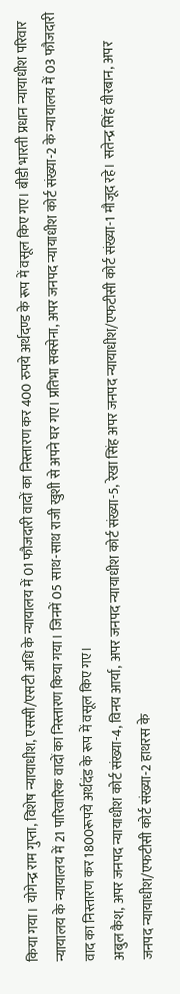किया गया। योगेन्द्र राम गुप्ता, विशेष न्यायाधीश, एससी/एसटी अधि के न्यायालय में 01 फौजदारी वादों का निस्तारण कर 400 रुपये अर्थदण्ड के रूप में वसूल किए गए। बीडी भारती प्रधान न्यायाधीश परिवार न्यायालय के न्यायालय में 21 पारिवारिक वादों का निस्तारण किया गया। जिनमें 05 साथ-साथ राजी खुशी से अपने घर गए। प्रतिभा सक्सेना, अपर जनपद न्यायाधीश कोर्ट संख्या-2 के न्यायालय में 03 फौजदारी वाद का निस्तारण कर 1800रूपये अर्थदंड के रूप में वसूल किए गए।
अबुल कैश, अपर जनपद न्यायाधीश कोर्ट संख्या-4, विनय आर्या, अपर जनपद न्यायाधीश कोर्ट संख्या-5, रेखा सिंह अपर जनपद न्यायाधीश/एफटीसी कोर्ट संख्या-1 मौजूद रहे। सतेन्द्र सिंह वीरबान, अपर जनपद न्यायाधीश/एफटीसी कोर्ट संख्या-2 हाथरस के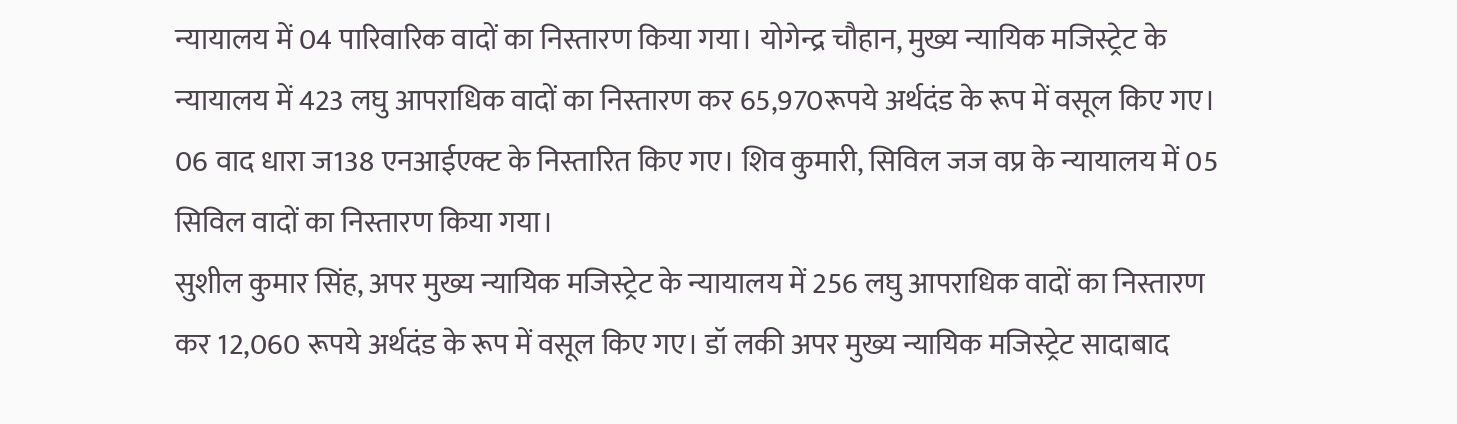न्यायालय में 04 पारिवारिक वादों का निस्तारण किया गया। योगेन्द्र चौहान, मुख्य न्यायिक मजिस्ट्रेट के न्यायालय में 423 लघु आपराधिक वादों का निस्तारण कर 65,970रूपये अर्थदंड के रूप में वसूल किए गए। 06 वाद धारा ज138 एनआईएक्ट के निस्तारित किए गए। शिव कुमारी, सिविल जज वप्र के न्यायालय में 05 सिविल वादों का निस्तारण किया गया।
सुशील कुमार सिंह, अपर मुख्य न्यायिक मजिस्ट्रेट के न्यायालय में 256 लघु आपराधिक वादों का निस्तारण कर 12,060 रूपये अर्थदंड के रूप में वसूल किए गए। डॉ लकी अपर मुख्य न्यायिक मजिस्ट्रेट सादाबाद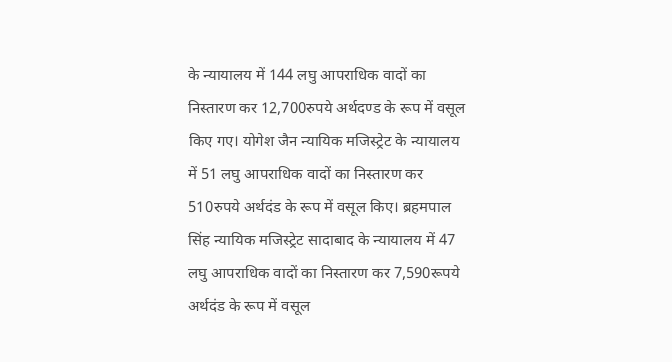के न्यायालय में 144 लघु आपराधिक वादों का निस्तारण कर 12,700रुपये अर्थदण्ड के रूप में वसूल किए गए। योगेश जैन न्यायिक मजिस्ट्रेट के न्यायालय में 51 लघु आपराधिक वादों का निस्तारण कर 510रुपये अर्थदंड के रूप में वसूल किए। ब्रहमपाल सिंह न्यायिक मजिस्ट्रेट सादाबाद के न्यायालय में 47 लघु आपराधिक वादों का निस्तारण कर 7,590रूपये अर्थदंड के रूप में वसूल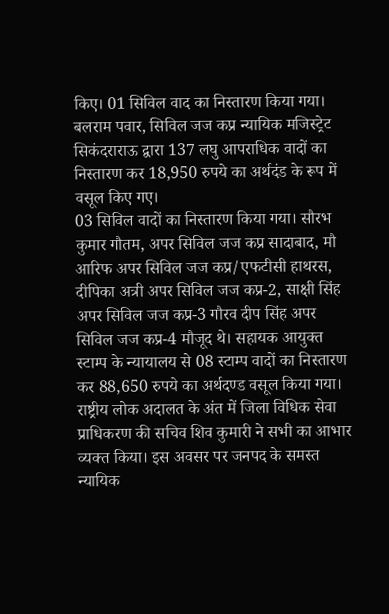किए। 01 सिविल वाद का निस्तारण किया गया। बलराम पवार, सिविल जज कप्र न्यायिक मजिस्ट्रेट सिकंदराराऊ द्वारा 137 लघु आपराधिक वादों का निस्तारण कर 18,950 रुपये का अर्थदंड के रूप में वसूल किए गए।
03 सिविल वादों का निस्तारण किया गया। सौरभ कुमार गौतम, अपर सिविल जज कप्र सादाबाद, मौ आरिफ अपर सिविल जज कप्र/एफटीसी हाथरस, दीपिका अत्री अपर सिविल जज कप्र-2, साक्षी सिंह अपर सिविल जज कप्र-3 गौरव दीप सिंह अपर सिविल जज कप्र-4 मौजूद थे। सहायक आयुक्त स्टाम्प के न्यायालय से 08 स्टाम्प वादों का निस्तारण कर 88,650 रुपये का अर्थदण्ड वसूल किया गया। राष्ट्रीय लोक अदालत के अंत में जिला विधिक सेवा प्राधिकरण की सचिव शिव कुमारी ने सभी का आभार व्यक्त किया। इस अवसर पर जनपद के समस्त न्यायिक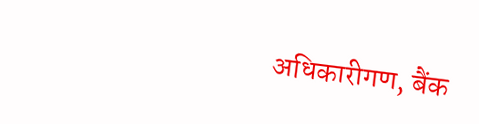अधिकारीगण, बैंक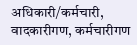अधिकारी/कर्मचारी, वादकारीगण, कर्मचारीगण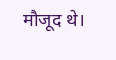मौजूद थे।